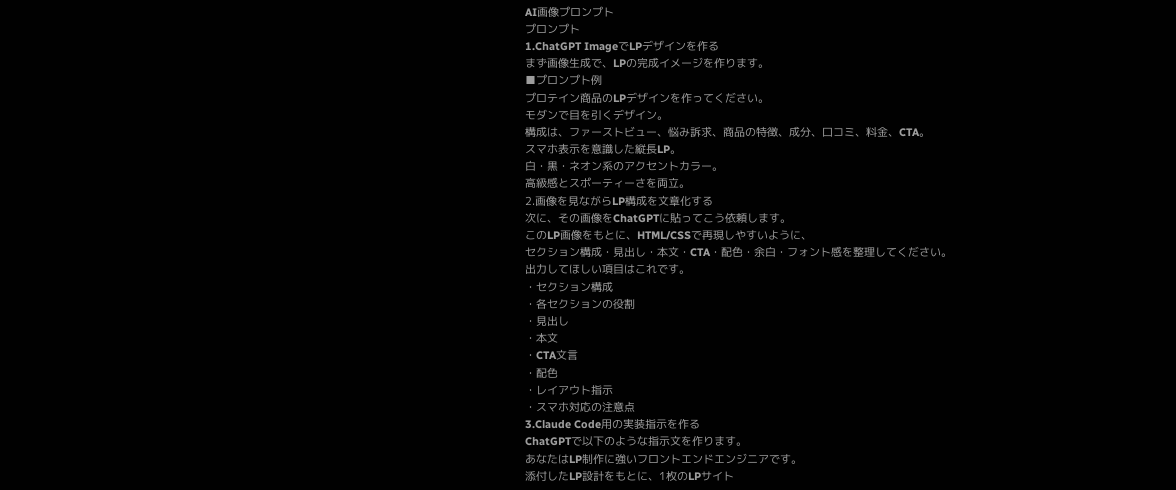AI画像プロンプト
プロンプト
1.ChatGPT ImageでLPデザインを作る
まず画像生成で、LPの完成イメージを作ります。
■プロンプト例
プロテイン商品のLPデザインを作ってください。
モダンで目を引くデザイン。
構成は、ファーストビュー、悩み訴求、商品の特徴、成分、口コミ、料金、CTA。
スマホ表示を意識した縦長LP。
白・黒・ネオン系のアクセントカラー。
高級感とスポーティーさを両立。
2.画像を見ながらLP構成を文章化する
次に、その画像をChatGPTに貼ってこう依頼します。
このLP画像をもとに、HTML/CSSで再現しやすいように、
セクション構成・見出し・本文・CTA・配色・余白・フォント感を整理してください。
出力してほしい項目はこれです。
・セクション構成
・各セクションの役割
・見出し
・本文
・CTA文言
・配色
・レイアウト指示
・スマホ対応の注意点
3.Claude Code用の実装指示を作る
ChatGPTで以下のような指示文を作ります。
あなたはLP制作に強いフロントエンドエンジニアです。
添付したLP設計をもとに、1枚のLPサイト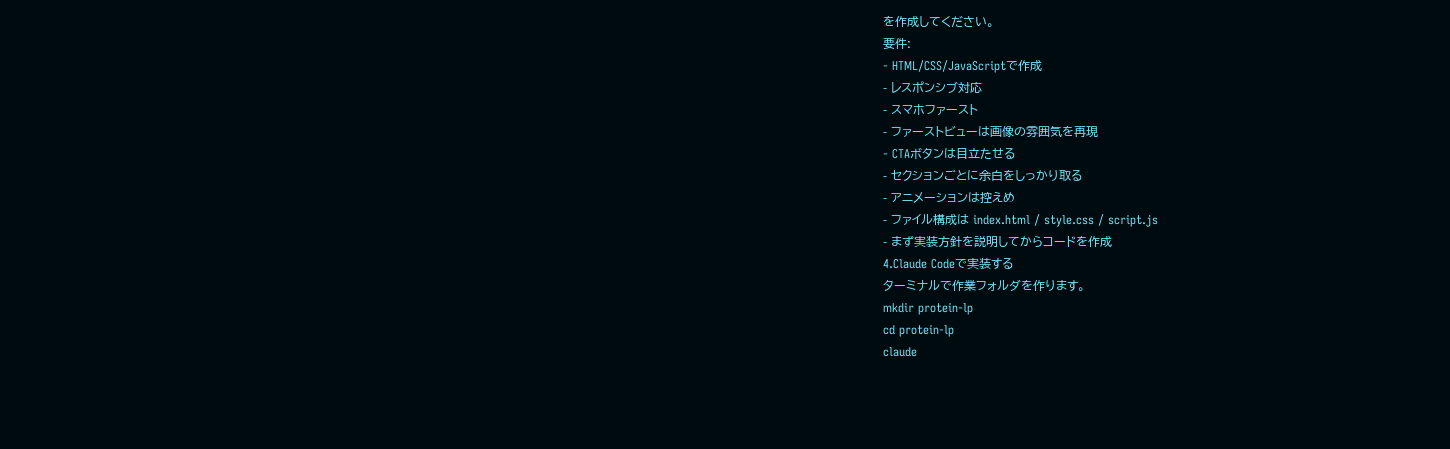を作成してください。
要件:
- HTML/CSS/JavaScriptで作成
- レスポンシブ対応
- スマホファースト
- ファーストビューは画像の雰囲気を再現
- CTAボタンは目立たせる
- セクションごとに余白をしっかり取る
- アニメーションは控えめ
- ファイル構成は index.html / style.css / script.js
- まず実装方針を説明してからコードを作成
4.Claude Codeで実装する
ターミナルで作業フォルダを作ります。
mkdir protein-lp
cd protein-lp
claude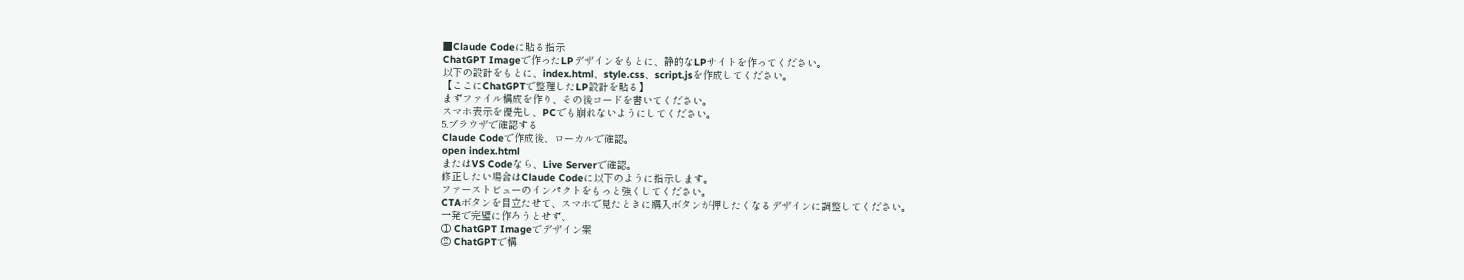■Claude Codeに貼る指示
ChatGPT Imageで作ったLPデザインをもとに、静的なLPサイトを作ってください。
以下の設計をもとに、index.html、style.css、script.jsを作成してください。
【ここにChatGPTで整理したLP設計を貼る】
まずファイル構成を作り、その後コードを書いてください。
スマホ表示を優先し、PCでも崩れないようにしてください。
5.ブラウザで確認する
Claude Codeで作成後、ローカルで確認。
open index.html
またはVS Codeなら、Live Serverで確認。
修正したい場合はClaude Codeに以下のように指示します。
ファーストビューのインパクトをもっと強くしてください。
CTAボタンを目立たせて、スマホで見たときに購入ボタンが押したくなるデザインに調整してください。
一発で完璧に作ろうとせず、
① ChatGPT Imageでデザイン案
② ChatGPTで構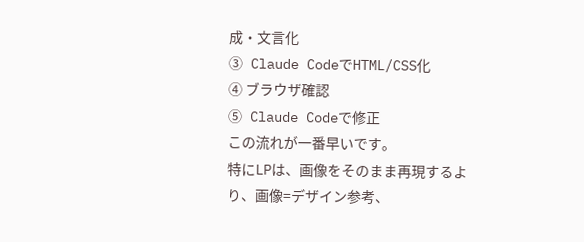成・文言化
③ Claude CodeでHTML/CSS化
④ ブラウザ確認
⑤ Claude Codeで修正
この流れが一番早いです。
特にLPは、画像をそのまま再現するより、画像=デザイン参考、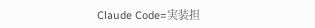Claude Code=実装担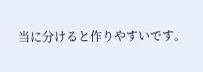当に分けると作りやすいです。